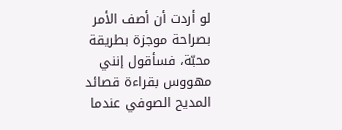لو أردت أن أصف الأمر بصراحة موجزة بطريقة محبّة، فسأقول إنني مهووس بقراءة قصائد المديح الصوفي عندما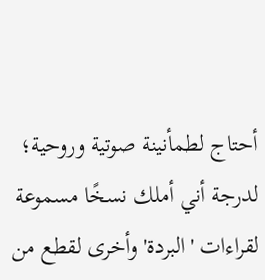أحتاج لطمأنينة صوتية وروحية؛ لدرجة أني أملك نسخًا مسموعة لقراءات 'البردة' وأخرى لقطع من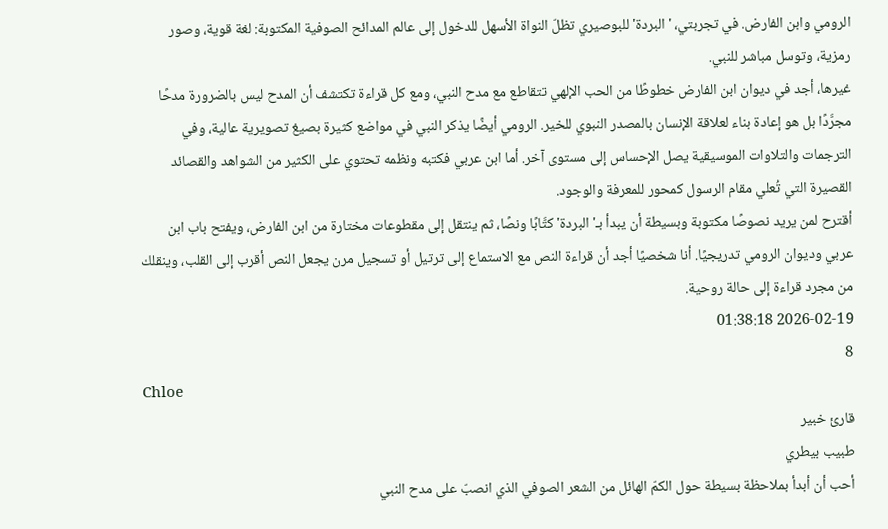الرومي وابن الفارض. في تجربتي، 'البردة' للبوصيري تظلّ النواة الأسهل للدخول إلى عالم المدائح الصوفية المكتوبة: لغة قوية، وصور رمزية، وتوسل مباشر للنبي.
غيرها، أجد في ديوان ابن الفارض خطوطًا من الحب الإلهي تتقاطع مع مدح النبي، ومع كل قراءة تكتشف أن المدح ليس بالضرورة مدحًا مجرَّدًا بل هو إعادة بناء لعلاقة الإنسان بالمصدر النبوي للخير. الرومي أيضًا يذكر النبي في مواضع كثيرة بصيغ تصويرية عالية، وفي الترجمات والتلاوات الموسيقية يصل الإحساس إلى مستوى آخر. أما ابن عربي فكتبه ونظمه تحتوي على الكثير من الشواهد والقصائد القصيرة التي تُعلي مقام الرسول كمحور للمعرفة والوجود.
أقترح لمن يريد نصوصًا مكتوبة وبسيطة أن يبدأ بـ'البردة' كتَّابًا ونصًا، ثم ينتقل إلى مقطوعات مختارة من ابن الفارض، ويفتح باب ابن عربي وديوان الرومي تدريجيًا. أنا شخصيًا أجد أن قراءة النص مع الاستماع إلى ترتيل أو تسجيل مرن يجعل النص أقرب إلى القلب، وينقلك من مجرد قراءة إلى حالة روحية.
2026-02-19 01:38:18
8
Chloe
قارئ خبير
طبيب بيطري
أحب أن أبدأ بملاحظة بسيطة حول الكمّ الهائل من الشعر الصوفي الذي انصبّ على مدح النبي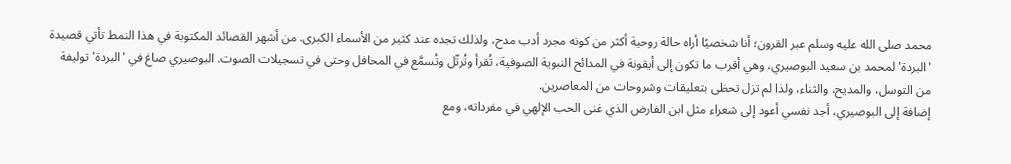محمد صلى الله عليه وسلم عبر القرون؛ أنا شخصيًا أراه حالة روحية أكثر من كونه مجرد أدب مدح، ولذلك تجده عند كثير من الأسماء الكبرى. من أشهر القصائد المكتوبة في هذا النمط تأتي قصيدة 'البردة' لمحمد بن سعيد البوصيري، وهي أقرب ما تكون إلى أيقونة في المدائح النبوية الصوفية، تُقرأ وتُرتّل وتُسمَّع في المحافل وحتى في تسجيلات الصوت. البوصيري صاغ في 'البردة' توليفة من التوسل، والمديح، والثناء، ولذا لم تزل تحظى بتعليقات وشروحات من المعاصرين.
إضافة إلى البوصيري، أجد نفسي أعود إلى شعراء مثل ابن الفارض الذي غنى الحب الإلهي في مفرداته، ومع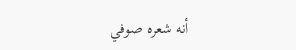أنه شعره صوفي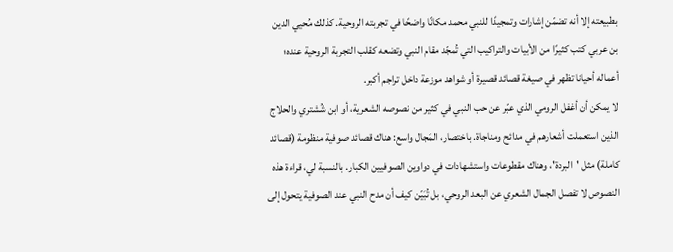بطبيعته إلا أنه تضمّن إشارات وتمجيدًا للنبي محمد مكانًا واضحًا في تجربته الروحية. كذلك مُحيي الدين بن عربي كتب كثيرًا من الأبيات والتراكيب التي تُمجّد مقام النبي وتضعه كقلب التجربة الروحية عنده؛ أعماله أحيانا تظهر في صيغة قصائد قصيرة أو شواهد موزعة داخل تراجم أكبر.
لا يمكن أن أغفل الرومي الذي عبّر عن حب النبي في كثير من نصوصه الشعرية، أو ابن شُشتري والحلاج الذين استعملت أشعارهم في مدائح ومناجاة. باختصار، المَجال واسع: هناك قصائد صوفية منظومة (قصائد كاملة) مثل 'البردة'، وهناك مقطوعات واستشهادات في دواوين الصوفيين الكبار. بالنسبة لي، قراءة هذه النصوص لا تفصل الجمال الشعري عن البعد الروحي، بل تُبَيّن كيف أن مدح النبي عند الصوفية يتحول إلى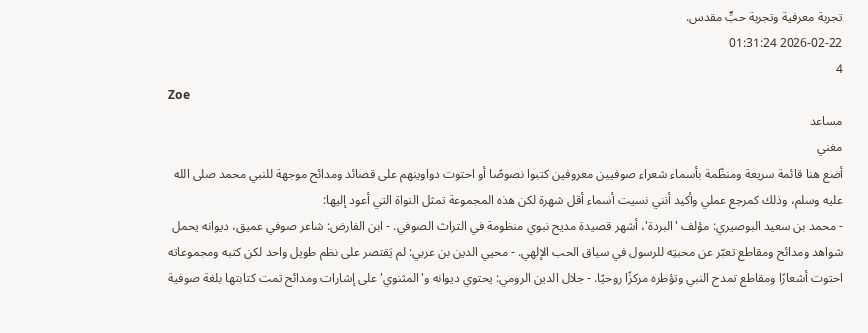تجربة معرفية وتجربة حبٍّ مقدس.
2026-02-22 01:31:24
4
Zoe
مساعد
مغني
أضع هنا قائمة سريعة ومنظّمة بأسماء شعراء صوفيين معروفين كتبوا نصوصًا أو احتوت دواوينهم على قصائد ومدائح موجهة للنبي محمد صلى الله عليه وسلم، وذلك كمرجع عملي وأكيد أنني نسيت أسماء أقل شهرة لكن هذه المجموعة تمثل النواة التي أعود إليها:
- محمد بن سعيد البوصيري: مؤلف 'البردة'، أشهر قصيدة مديح نبوي منظومة في التراث الصوفي. - ابن الفارض: شاعر صوفي عميق، ديوانه يحمل شواهد ومدائح ومقاطع تعبّر عن محبتِه للرسول في سياق الحب الإلهي. - محيي الدين بن عربي: لم يَقتصر على نظم طويل واحد لكن كتبه ومجموعاته احتوت أشعارًا ومقاطع تمدح النبي وتؤطره مركزًا روحيًا. - جلال الدين الرومي: يحتوي ديوانه و'المثنوي' على إشارات ومدائح تمت كتابتها بلغة صوفية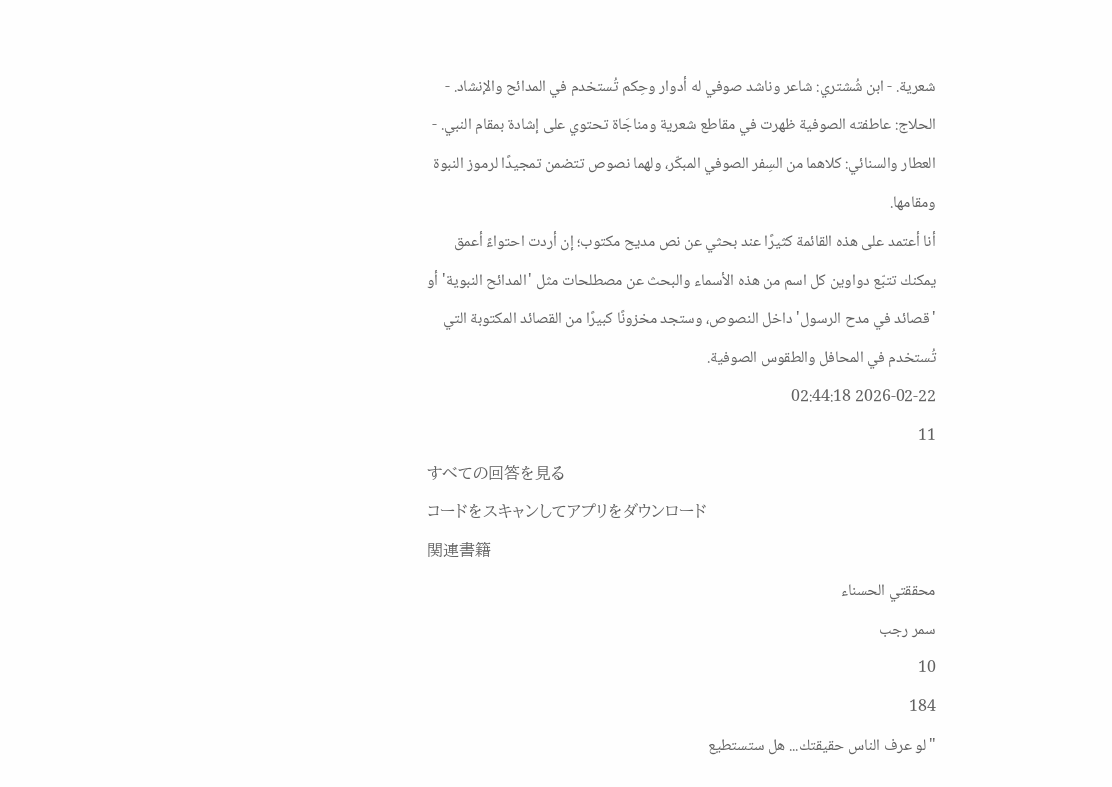شعرية. - ابن شُشتري: شاعر وناشد صوفي له أدوار وحِكم تُستخدم في المدائح والإنشاد. - الحلاج: عاطفته الصوفية ظهرت في مقاطع شعرية ومناجَاة تحتوي على إشادة بمقام النبي. - العطار والسنائي: كلاهما من السِفر الصوفي المبكّر، ولهما نصوص تتضمن تمجيدًا لرموز النبوة ومقامها.
أنا أعتمد على هذه القائمة كثيرًا عند بحثي عن نص مديح مكتوب؛ إن أردت احتواءً أعمق يمكنك تتبّع دواوين كل اسم من هذه الأسماء والبحث عن مصطلحات مثل 'المدائح النبوية' أو 'قصائد في مدح الرسول' داخل النصوص، وستجد مخزونًا كبيرًا من القصائد المكتوبة التي تُستخدم في المحافل والطقوس الصوفية.
2026-02-22 02:44:18
11
すべての回答を見る
コードをスキャンしてアプリをダウンロード
関連書籍
محققتي الحسناء
سمر رجب
10
184
"لو عرف الناس حقيقتك... هل ستستطيع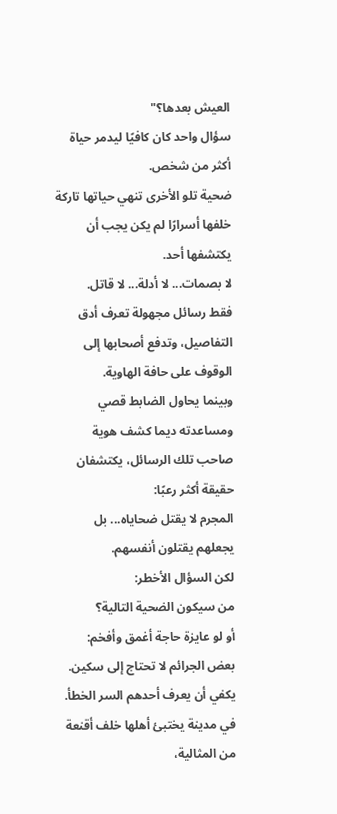العيش بعدها؟"
سؤال واحد كان كافيًا ليدمر حياة أكثر من شخص.
ضحية تلو الأخرى تنهي حياتها تاركة خلفها أسرارًا لم يكن يجب أن يكتشفها أحد.
لا بصمات... لا أدلة... لا قاتل.
فقط رسائل مجهولة تعرف أدق التفاصيل، وتدفع أصحابها إلى الوقوف على حافة الهاوية.
وبينما يحاول الضابط قصي ومساعدته ديما كشف هوية صاحب تلك الرسائل، يكتشفان حقيقة أكثر رعبًا:
المجرم لا يقتل ضحاياه... بل يجعلهم يقتلون أنفسهم.
لكن السؤال الأخطر:
من سيكون الضحية التالية؟
أو لو عايزة حاجة أغمق وأفخم:
بعض الجرائم لا تحتاج إلى سكين.
يكفي أن يعرف أحدهم السر الخطأ.
في مدينة يختبئ أهلها خلف أقنعة من المثالية،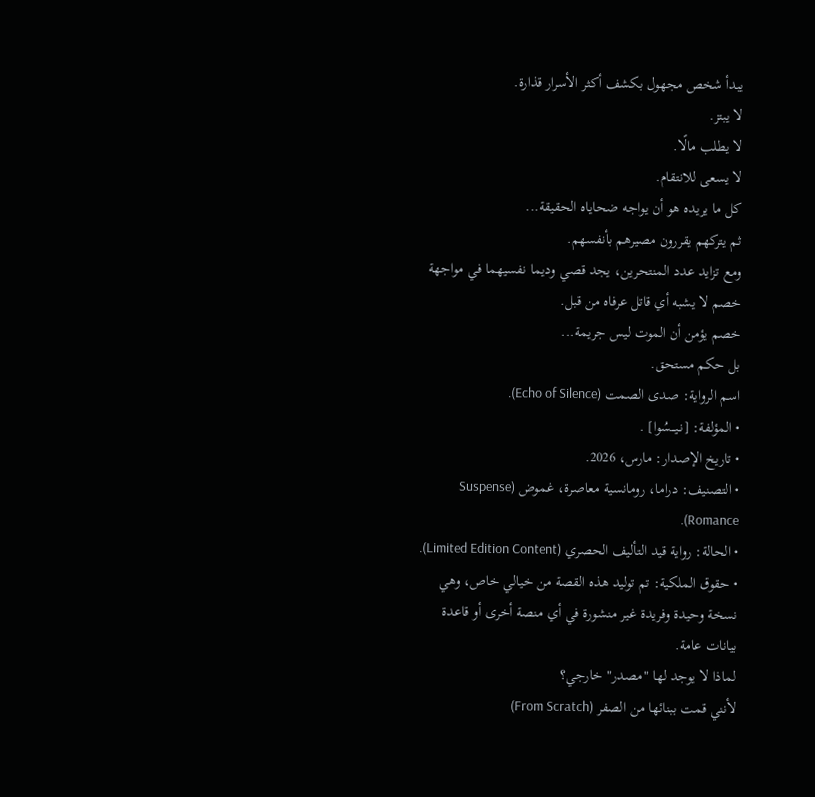يبدأ شخص مجهول بكشف أكثر الأسرار قذارة.
لا يبتز.
لا يطلب مالًا.
لا يسعى للانتقام.
كل ما يريده هو أن يواجه ضحاياه الحقيقة...
ثم يتركهم يقررون مصيرهم بأنفسهم.
ومع تزايد عدد المنتحرين، يجد قصي وديما نفسيهما في مواجهة خصم لا يشبه أي قاتل عرفاه من قبل.
خصم يؤمن أن الموت ليس جريمة...
بل حكم مستحق.
اسم الرواية: صدى الصمت (Echo of Silence).
• المؤلفة: [نـيـــسُوا] .
• تاريخ الإصدار: مارس، 2026.
• التصنيف: دراما، رومانسية معاصرة، غموض (Suspense Romance).
• الحالة: رواية قيد التأليف الحصري (Limited Edition Content).
• حقوق الملكية: تم توليد هذه القصة من خيالي خاص، وهي نسخة وحيدة وفريدة غير منشورة في أي منصة أخرى أو قاعدة بيانات عامة.
لماذا لا يوجد لها "مصدر" خارجي؟
لأنني قمت ببنائها من الصفر (From Scratch)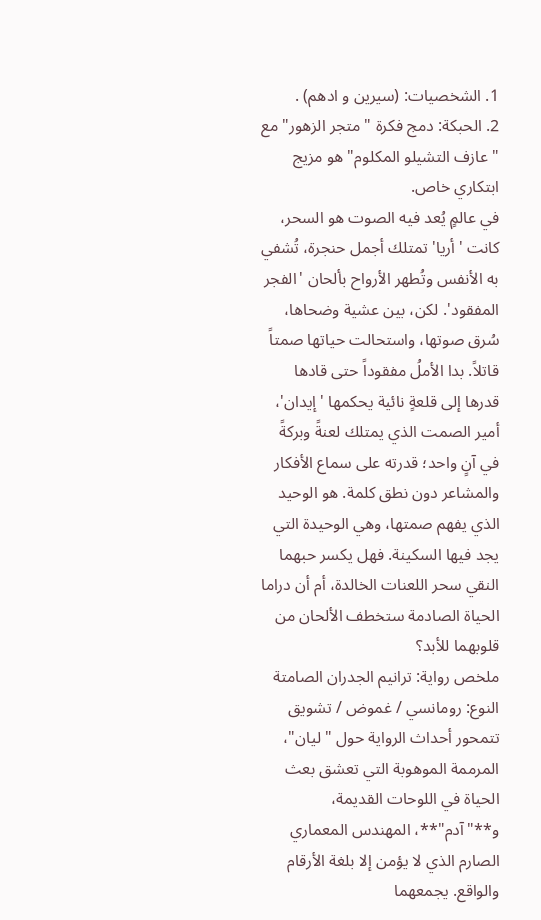1. الشخصيات: (سيرين و ادهم) .
2. الحبكة: دمج فكرة "متجر الزهور" مع "عازف التشيلو المكلوم" هو مزيج ابتكاري خاص.
في عالمٍ يُعد فيه الصوت هو السحر، كانت 'أريا' تمتلك أجمل حنجرة، تُشفي به الأنفس وتُطهر الأرواح بألحان 'الفجر المفقود'. لكن، بين عشية وضحاها، سُرق صوتها، واستحالت حياتها صمتاً قاتلاً. بدا الأملُ مفقوداً حتى قادها قدرها إلى قلعةٍ نائية يحكمها 'إيدان'، أمير الصمت الذي يمتلك لعنةً وبركةً في آنٍ واحد؛ قدرته على سماع الأفكار والمشاعر دون نطق كلمة. هو الوحيد الذي يفهم صمتها، وهي الوحيدة التي يجد فيها السكينة. فهل يكسر حبهما النقي سحر اللعنات الخالدة، أم أن دراما الحياة الصادمة ستخطف الألحان من قلوبهما للأبد؟
ملخص رواية: ترانيم الجدران الصامتة
النوع: رومانسي / غموض / تشويق
تتمحور أحداث الرواية حول "ليان"، المرممة الموهوبة التي تعشق بعث الحياة في اللوحات القديمة، و**"آدم"**، المهندس المعماري الصارم الذي لا يؤمن إلا بلغة الأرقام والواقع. يجمعهما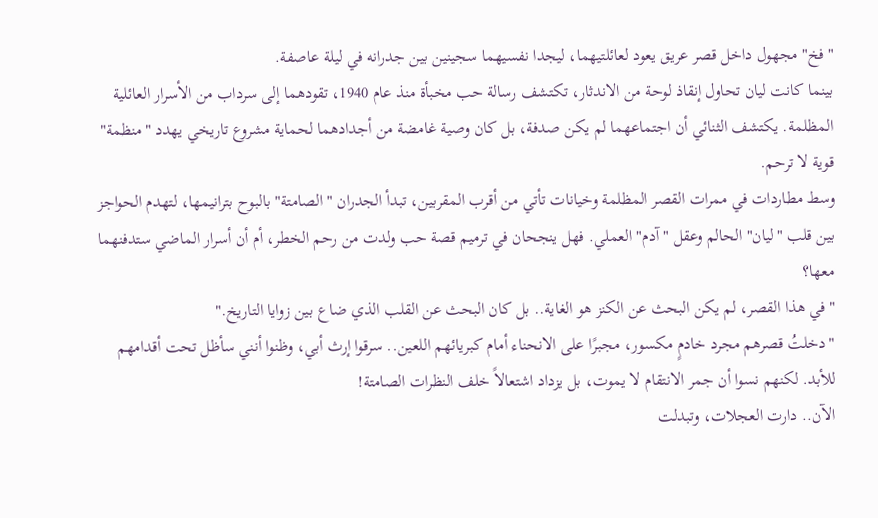"فخ" مجهول داخل قصر عريق يعود لعائلتيهما، ليجدا نفسيهما سجينين بين جدرانه في ليلة عاصفة.
بينما كانت ليان تحاول إنقاذ لوحة من الاندثار، تكتشف رسالة حب مخبأة منذ عام 1940، تقودهما إلى سرداب من الأسرار العائلية المظلمة. يكتشف الثنائي أن اجتماعهما لم يكن صدفة، بل كان وصية غامضة من أجدادهما لحماية مشروع تاريخي يهدد "منظمة" قوية لا ترحم.
وسط مطاردات في ممرات القصر المظلمة وخيانات تأتي من أقرب المقربين، تبدأ الجدران "الصامتة" بالبوح بترانيمها، لتهدم الحواجز بين قلب "ليان" الحالم وعقل "آدم" العملي. فهل ينجحان في ترميم قصة حب ولدت من رحم الخطر، أم أن أسرار الماضي ستدفنهما معها؟
"في هذا القصر، لم يكن البحث عن الكنز هو الغاية.. بل كان البحث عن القلب الذي ضاع بين زوايا التاريخ."
"دخلتُ قصرهم مجرد خادمٍ مكسور، مجبرًا على الانحناء أمام كبريائهم اللعين.. سرقوا إرث أبي، وظنوا أنني سأظل تحت أقدامهم للأبد. لكنهم نسوا أن جمر الانتقام لا يموت، بل يزداد اشتعالاً خلف النظرات الصامتة!
الآن.. دارت العجلات، وتبدلت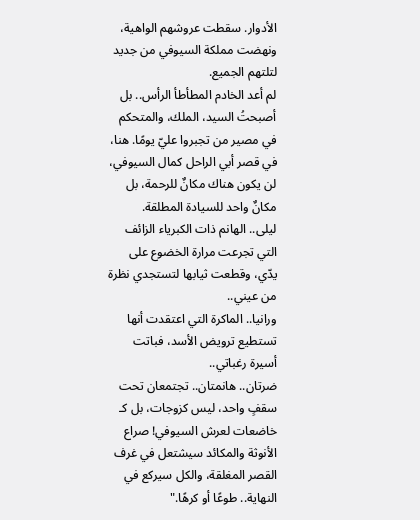الأدوار. سقطت عروشهم الواهية، ونهضت مملكة السيوفي من جديد لتلتهم الجميع.
لم أعد الخادم المطأطأ الرأس.. بل أصبحتُ السيد، الملك، والمتحكم في مصير من تجبروا عليّ يومًا. هنا، في قصر أبي الراحل كمال السيوفي، لن يكون هناك مكانٌ للرحمة، بل مكانٌ واحد للسيادة المطلقة.
ليلى.. الهانم ذات الكبرياء الزائف التي تجرعت مرارة الخضوع على يدّي، وقطعت ثيابها لتستجدي نظرة من عيني..
ورانيا.. الماكرة التي اعتقدت أنها تستطيع ترويض الأسد، فباتت أسيرة رغباتي..
ضرتان.. هانمتان.. تجتمعان تحت سقفٍ واحد، ليس كزوجات، بل كـ خاضعات لعرش السيوفي! صراع الأنوثة والمكائد سيشتعل في غرف القصر المغلقة، والكل سيركع في النهاية.. طوعًا أو كرهًا."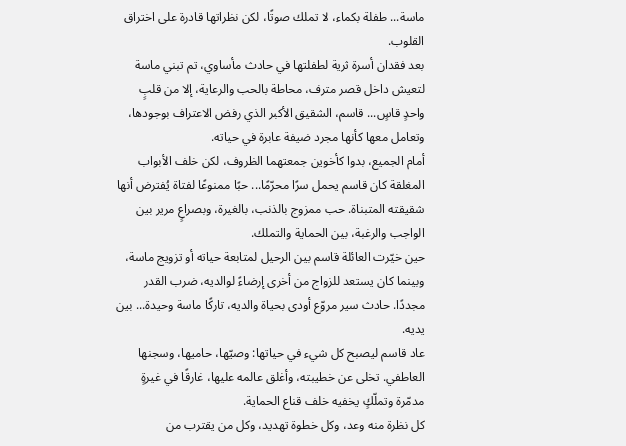ماسة... طفلة بكماء، لا تملك صوتًا، لكن نظراتها قادرة على اختراق القلوب.
بعد فقدان أسرة ثرية لطفلتها في حادث مأساوي، تم تبني ماسة لتعيش داخل قصر مترف، محاطة بالحب والرعاية، إلا من قلبٍ واحدٍ قاسٍ... قاسم، الشقيق الأكبر الذي رفض الاعتراف بوجودها، وتعامل معها كأنها مجرد ضيفة عابرة في حياته.
أمام الجميع، بدوا كأخوين جمعتهما الظروف، لكن خلف الأبواب المغلقة كان قاسم يحمل سرًا محرّمًا... حبًا ممنوعًا لفتاة يُفترض أنها شقيقته المتبناة. حب ممزوج بالذنب، بالغيرة، وبصراعٍ مرير بين الواجب والرغبة، بين الحماية والتملك.
حين خيّرت العائلة قاسم بين الرحيل لمتابعة حياته أو تزويج ماسة، وبينما كان يستعد للزواج من أخرى إرضاءً لوالديه، ضرب القدر مجددًا. حادث سير مروّع أودى بحياة والديه، تاركًا ماسة وحيدة... بين يديه.
عاد قاسم ليصبح كل شيء في حياتها: وصيّها، حاميها، وسجنها العاطفي. تخلى عن خطيبته، وأغلق عالمه عليها، غارقًا في غيرةٍ مدمّرة وتملّكٍ يخفيه خلف قناع الحماية.
كل نظرة منه وعد، وكل خطوة تهديد، وكل من يقترب من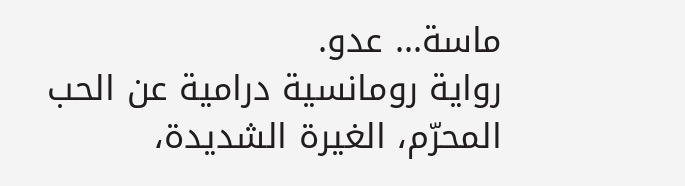ماسة... عدو.
رواية رومانسية درامية عن الحب المحرّم، الغيرة الشديدة،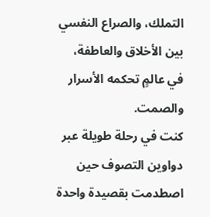التملك، والصراع النفسي بين الأخلاق والعاطفة، في عالمٍ تحكمه الأسرار والصمت.
كنت في رحلة طويلة عبر دواوين التصوف حين اصطدمت بقصيدة واحدة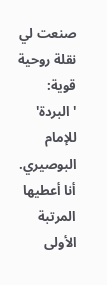صنعت لي نقلة روحية قوية: 'البردة' للإمام البوصيري. أنا أعطيها المرتبة الأولى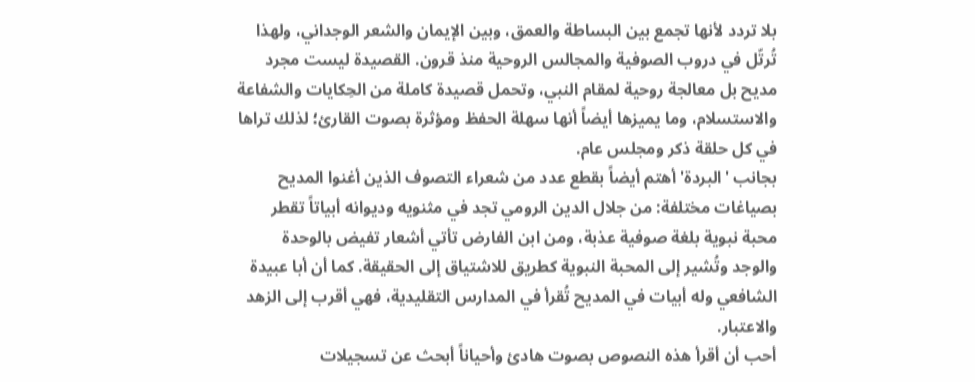بلا تردد لأنها تجمع بين البساطة والعمق، وبين الإيمان والشعر الوجداني، ولهذا تُرتّل في دروب الصوفية والمجالس الروحية منذ قرون. القصيدة ليست مجرد مديح بل معالجة روحية لمقام النبي، وتحمل قصيدة كاملة من الحِكايات والشفاعة والاستسلام، وما يميزها أيضاً أنها سهلة الحفظ ومؤثرة بصوت القارئ؛ لذلك تراها في كل حلقة ذكر ومجلس عام.
بجانب 'البردة' أهتم أيضاً بقطع عدد من شعراء التصوف الذين أغنوا المديح بصياغات مختلفة: من جلال الدين الرومي تجد في مثنويه وديوانه أبياتاً تقطر محبة نبوية بلغة صوفية عذبة، ومن ابن الفارض تأتي أشعار تفيض بالوحدة والوجد وتُشير إلى المحبة النبوية كطريق للاشتياق إلى الحقيقة. كما أن أبا عبيدة الشافعي وله أبيات في المديح تُقرأ في المدارس التقليدية، فهي أقرب إلى الزهد والاعتبار.
أحب أن أقرأ هذه النصوص بصوت هادئ وأحياناً أبحث عن تسجيلات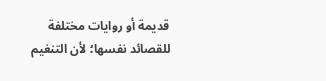قديمة أو روايات مختلفة للقصائد نفسها؛ لأن التنغيم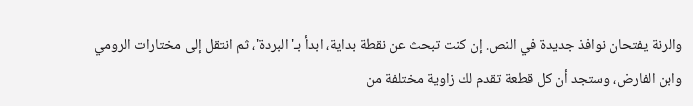والرنة يفتحان نوافذ جديدة في النص. إن كنت تبحث عن نقطة بداية، ابدأ بـ'البردة'، ثم انتقل إلى مختارات الرومي وابن الفارض، وستجد أن كل قطعة تقدم لك زاوية مختلفة من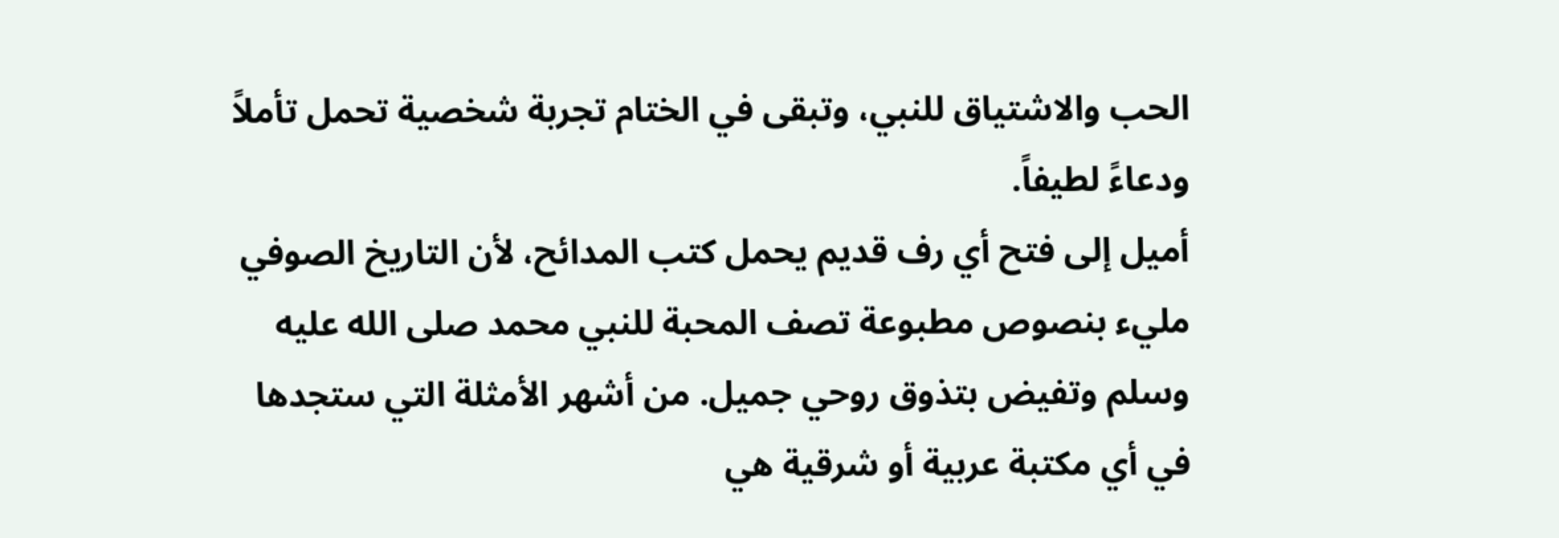الحب والاشتياق للنبي، وتبقى في الختام تجربة شخصية تحمل تأملاً ودعاءً لطيفاً.
أميل إلى فتح أي رف قديم يحمل كتب المدائح، لأن التاريخ الصوفي مليء بنصوص مطبوعة تصف المحبة للنبي محمد صلى الله عليه وسلم وتفيض بتذوق روحي جميل. من أشهر الأمثلة التي ستجدها في أي مكتبة عربية أو شرقية هي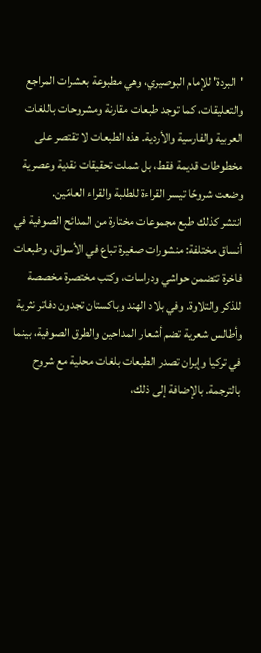'البردة' للإمام البوصيري، وهي مطبوعة بعشرات المراجع والتعليقات، كما توجد طبعات مقارنة ومشروحات باللغات العربية والفارسية والأردية. هذه الطبعات لا تقتصر على مخطوطات قديمة فقط، بل شملت تحقيقات نقدية وعصرية وضعت شروحًا تيسر القراءة للطلبة والقراء العامّين.
انتشر كذلك طبع مجموعات مختارة من المدائح الصوفية في أنساق مختلفة: منشورات صغيرة تباع في الأسواق، وطبعات فاخرة تتضمن حواشي ودراسات، وكتب مختصرة مخصصة للذكر والتلاوة. وفي بلاد الهند وباكستان تجدون دفاتر نثرية وأطالس شعرية تضم أشعار المداحين والطرق الصوفية، بينما في تركيا وإيران تصدر الطبعات بلغات محلية مع شروح بالترجمة. بالإضافة إلى ذلك،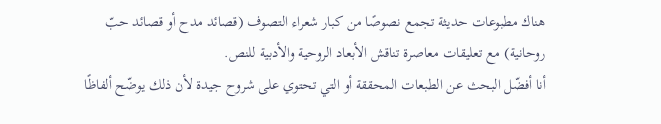هناك مطبوعات حديثة تجمع نصوصًا من كبار شعراء التصوف (قصائد مدح أو قصائد حبّ روحانية) مع تعليقات معاصرة تناقش الأبعاد الروحية والأدبية للنص.
أنا أفضّل البحث عن الطبعات المحققة أو التي تحتوي على شروح جيدة لأن ذلك يوضّح ألفاظًا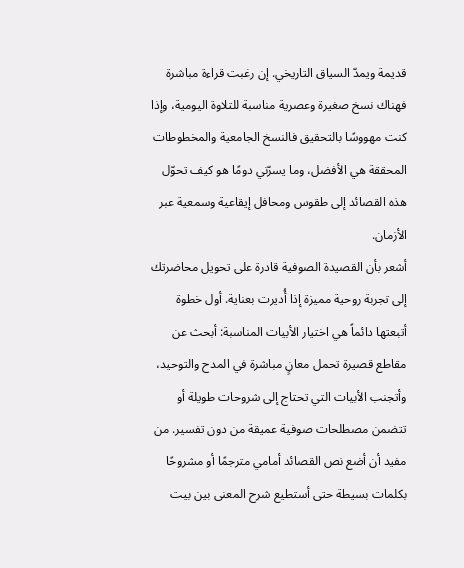قديمة ويمدّ السياق التاريخي. إن رغبت قراءة مباشرة فهناك نسخ صغيرة وعصرية مناسبة للتلاوة اليومية، وإذا كنت مهووسًا بالتحقيق فالنسخ الجامعية والمخطوطات المحققة هي الأفضل، وما يسرّني دومًا هو كيف تحوّل هذه القصائد إلى طقوس ومحافل إيقاعية وسمعية عبر الأزمان.
أشعر بأن القصيدة الصوفية قادرة على تحويل محاضرتك إلى تجربة روحية مميزة إذا أُديرت بعناية. أول خطوة أتبعتها دائماً هي اختيار الأبيات المناسبة: أبحث عن مقاطع قصيرة تحمل معانٍ مباشرة في المدح والتوحيد، وأتجنب الأبيات التي تحتاج إلى شروحات طويلة أو تتضمن مصطلحات صوفية عميقة من دون تفسير. من مفيد أن أضع نص القصائد أمامي مترجمًا أو مشروحًا بكلمات بسيطة حتى أستطيع شرح المعنى بين بيت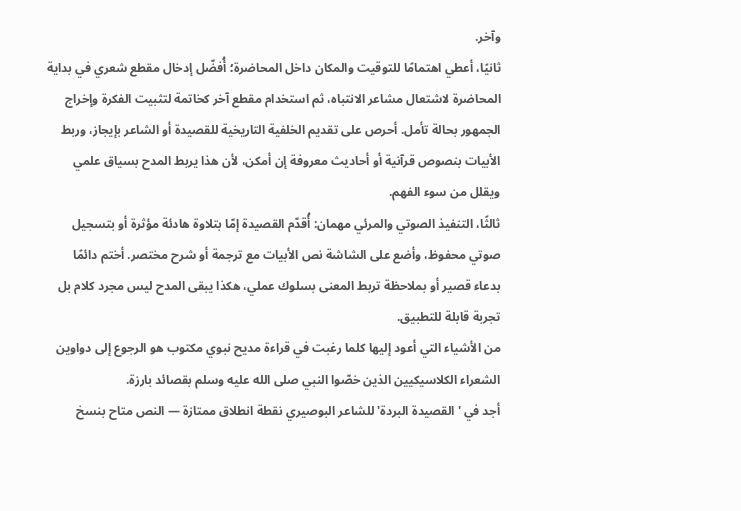وآخر.
ثانيًا، أعطي اهتمامًا للتوقيت والمكان داخل المحاضرة؛ أُفضّل إدخال مقطع شعري في بداية المحاضرة لاشتعال مشاعر الانتباه، ثم استخدام مقطع آخر كخاتمة لتثبيت الفكرة وإخراج الجمهور بحالة تأمل. أحرص على تقديم الخلفية التاريخية للقصيدة أو الشاعر بإيجاز، وربط الأبيات بنصوص قرآنية أو أحاديث معروفة إن أمكن، لأن هذا يربط المدح بسياق علمي ويقلل من سوء الفهم.
ثالثًا، التنفيذ الصوتي والمرئي مهمان: أُقدّم القصيدة إمّا بتلاوة هادئة مؤثرة أو بتسجيل صوتي محفوظ، وأضع على الشاشة نص الأبيات مع ترجمة أو شرح مختصر. أختم دائمًا بدعاء قصير أو بملاحظة تربط المعنى بسلوك عملي، هكذا يبقى المدح ليس مجرد كلام بل تجربة قابلة للتطبيق.
من الأشياء التي أعود إليها كلما رغبت في قراءة مديح نبوي مكتوب هو الرجوع إلى دواوين الشعراء الكلاسيكيين الذين خصّوا النبي صلى الله عليه وسلم بقصائد بارزة.
أجد في 'القصيدة البردة' للشاعر البوصيري نقطة انطلاق ممتازة — النص متاح بنسخ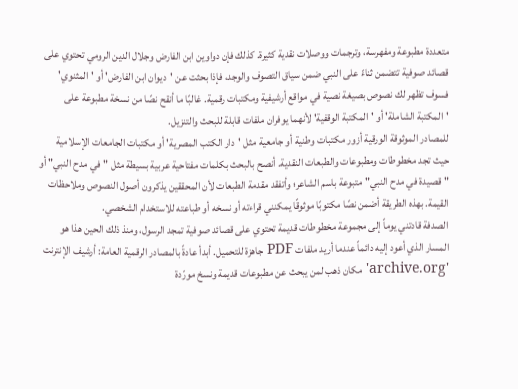متعددة مطبوعة ومفهرسة، وترجمات ووصلات نقدية كثيرة. كذلك فإن دواوين ابن الفارض وجلال الدين الرومي تحتوي على قصائد صوفية تتضمن ثناءً على النبي ضمن سياق التصوف والوجد، فإذا بحثت عن 'ديوان ابن الفارض' أو 'المثنوي' فسوف تظهر لك نصوص بصيغة نصية في مواقع أرشيفية ومكتبات رقمية. غالبًا ما أنقح نصًا من نسخة مطبوعة على 'المكتبة الشاملة' أو 'المكتبة الوقفية' لأنهما يوفران ملفات قابلة للبحث والتنزيل.
للمصادر الموثوقة الورقية أزور مكتبات وطنية أو جامعية مثل 'دار الكتب المصرية' أو مكتبات الجامعات الإسلامية حيث تجد مخطوطات ومطبوعات والطبعات النقدية. أنصح بالبحث بكلمات مفتاحية عربية بسيطة مثل "في مدح النبي" أو "قصيدة في مدح النبي" متبوعة باسم الشاعر؛ وأتفقد مقدمة الطبعات لأن المحققين يذكرون أصول النصوص وملاحظات القيمة. بهذه الطريقة أضمن نصًا مكتوبًا موثوقًا يمكنني قراءته أو نسخه أو طباعته للاستخدام الشخصي.
الصدفة قادتني يوماً إلى مجموعة مخطوطات قديمة تحتوي على قصائد صوفية تمجد الرسول، ومنذ ذلك الحين هذا هو المسار الذي أعود إليه دائماً عندما أريد ملفات PDF جاهزة للتحميل. أبدأ عادةً بالمصادر الرقمية العامة: أرشيف الإنترنت 'archive.org' مكان ذهب لمن يبحث عن مطبوعات قديمة ونسخ مورّدة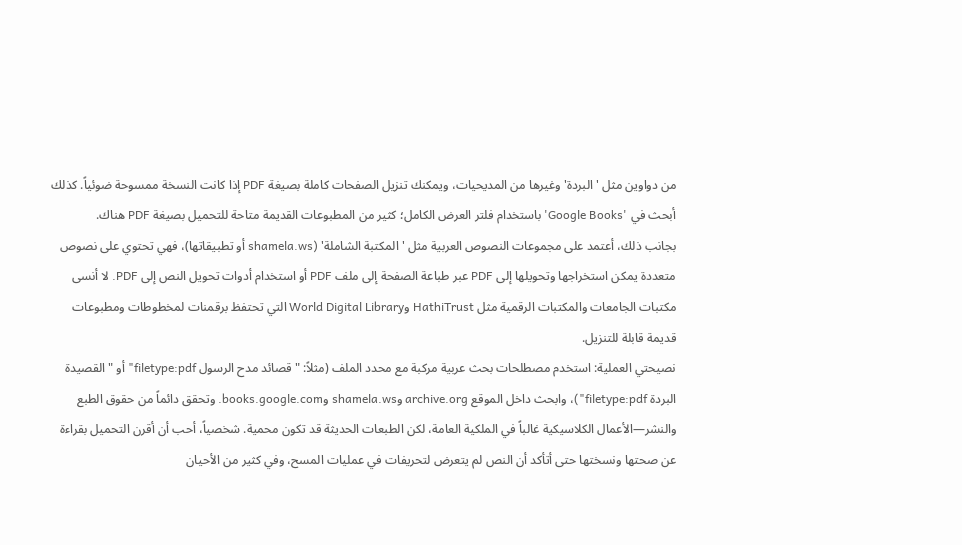من دواوين مثل 'البردة' وغيرها من المديحيات، ويمكنك تنزيل الصفحات كاملة بصيغة PDF إذا كانت النسخة ممسوحة ضوئياً. كذلك أبحث في 'Google Books' باستخدام فلتر العرض الكامل؛ كثير من المطبوعات القديمة متاحة للتحميل بصيغة PDF هناك.
بجانب ذلك، أعتمد على مجموعات النصوص العربية مثل 'المكتبة الشاملة' (shamela.ws أو تطبيقاتها)، فهي تحتوي على نصوص متعددة يمكن استخراجها وتحويلها إلى PDF عبر طباعة الصفحة إلى ملف PDF أو استخدام أدوات تحويل النص إلى PDF. لا أنسى مكتبات الجامعات والمكتبات الرقمية مثل HathiTrust وWorld Digital Library التي تحتفظ برقمنات لمخطوطات ومطبوعات قديمة قابلة للتنزيل.
نصيحتي العملية: استخدم مصطلحات بحث عربية مركبة مع محدد الملف (مثلاً: "قصائد مدح الرسول filetype:pdf" أو "القصيدة البردة filetype:pdf")، وابحث داخل الموقع archive.org وshamela.ws وbooks.google.com. وتحقق دائماً من حقوق الطبع والنشر—الأعمال الكلاسيكية غالباً في الملكية العامة، لكن الطبعات الحديثة قد تكون محمية. شخصياً، أحب أن أقرن التحميل بقراءة عن صحتها ونسختها حتى أتأكد أن النص لم يتعرض لتحريفات في عمليات المسح، وفي كثير من الأحيان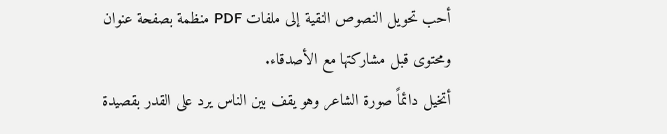أحب تحويل النصوص النقية إلى ملفات PDF منظمة بصفحة عنوان ومحتوى قبل مشاركتها مع الأصدقاء.
أتخيل دائماً صورة الشاعر وهو يقف بين الناس يرد على القدر بقصيدة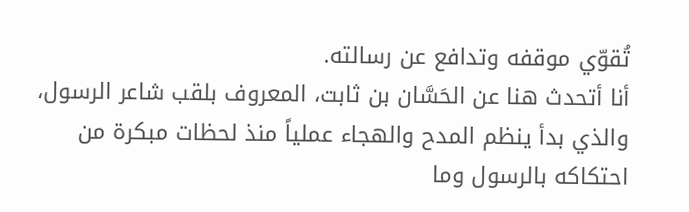تُقوّي موقفه وتدافع عن رسالته.
أنا أتحدث هنا عن الحَسَّان بن ثابت، المعروف بلقب شاعر الرسول، والذي بدأ ينظم المدح والهجاء عملياً منذ لحظات مبكرة من احتكاكه بالرسول وما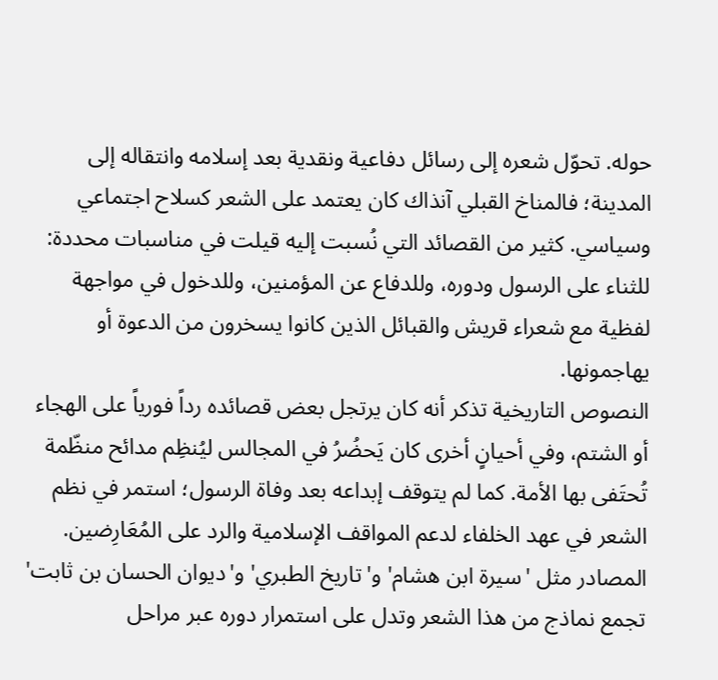حوله. تحوّل شعره إلى رسائل دفاعية ونقدية بعد إسلامه وانتقاله إلى المدينة؛ فالمناخ القبلي آنذاك كان يعتمد على الشعر كسلاح اجتماعي وسياسي. كثير من القصائد التي نُسبت إليه قيلت في مناسبات محددة: للثناء على الرسول ودوره، وللدفاع عن المؤمنين، وللدخول في مواجهة لفظية مع شعراء قريش والقبائل الذين كانوا يسخرون من الدعوة أو يهاجمونها.
النصوص التاريخية تذكر أنه كان يرتجل بعض قصائده رداً فورياً على الهجاء أو الشتم، وفي أحيانٍ أخرى كان يَحضُرُ في المجالس ليُنظِم مدائح منظّمة تُحتَفى بها الأمة. كما لم يتوقف إبداعه بعد وفاة الرسول؛ استمر في نظم الشعر في عهد الخلفاء لدعم المواقف الإسلامية والرد على المُعَارِضين. المصادر مثل 'سيرة ابن هشام' و'تاريخ الطبري' و'ديوان الحسان بن ثابت' تجمع نماذج من هذا الشعر وتدل على استمرار دوره عبر مراحل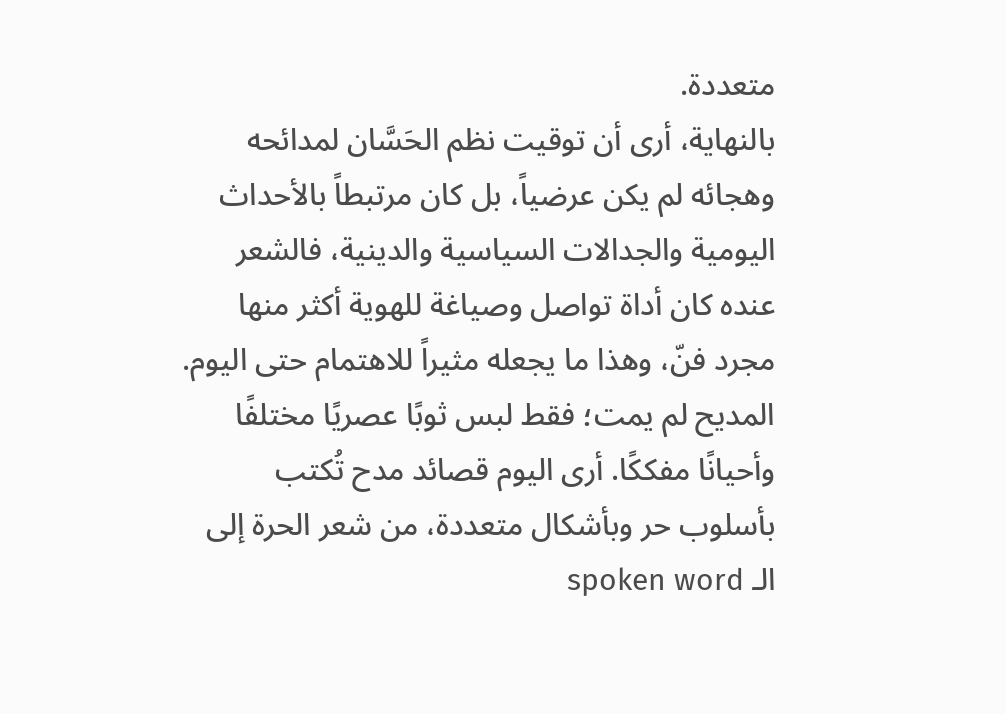متعددة.
بالنهاية، أرى أن توقيت نظم الحَسَّان لمدائحه وهجائه لم يكن عرضياً، بل كان مرتبطاً بالأحداث اليومية والجدالات السياسية والدينية، فالشعر عنده كان أداة تواصل وصياغة للهوية أكثر منها مجرد فنّ، وهذا ما يجعله مثيراً للاهتمام حتى اليوم.
المديح لم يمت؛ فقط لبس ثوبًا عصريًا مختلفًا وأحيانًا مفككًا. أرى اليوم قصائد مدح تُكتب بأسلوب حر وبأشكال متعددة، من شعر الحرة إلى الـ spoken word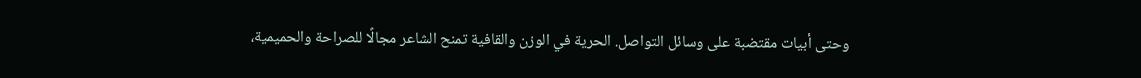وحتى أبيات مقتضبة على وسائل التواصل. الحرية في الوزن والقافية تمنح الشاعر مجالًا للصراحة والحميمية،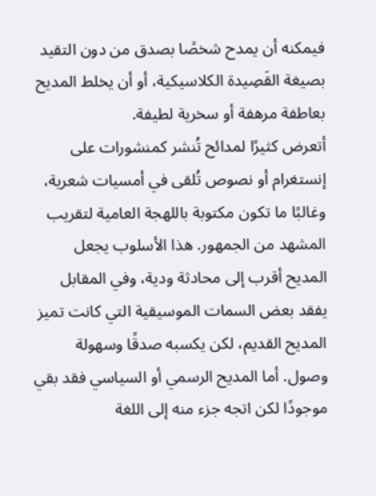فيمكنه أن يمدح شخصًا بصدق من دون التقيد بصيغة القَصِيدة الكلاسيكية، أو أن يخلط المديح بعاطفة مرهفة أو سخرية لطيفة.
أتعرض كثيرًا لمدائح تُنشر كمنشورات على إنستغرام أو نصوص تُلقى في أمسيات شعرية، وغالبًا ما تكون مكتوبة باللهجة العامية لتقريب المشهد من الجمهور. هذا الأسلوب يجعل المديح أقرب إلى محادثة ودية، وفي المقابل يفقد بعض السمات الموسيقية التي كانت تميز المديح القديم، لكن يكسبه صدقًا وسهولة وصول. أما المديح الرسمي أو السياسي فقد بقي موجودًا لكن اتجه جزء منه إلى اللغة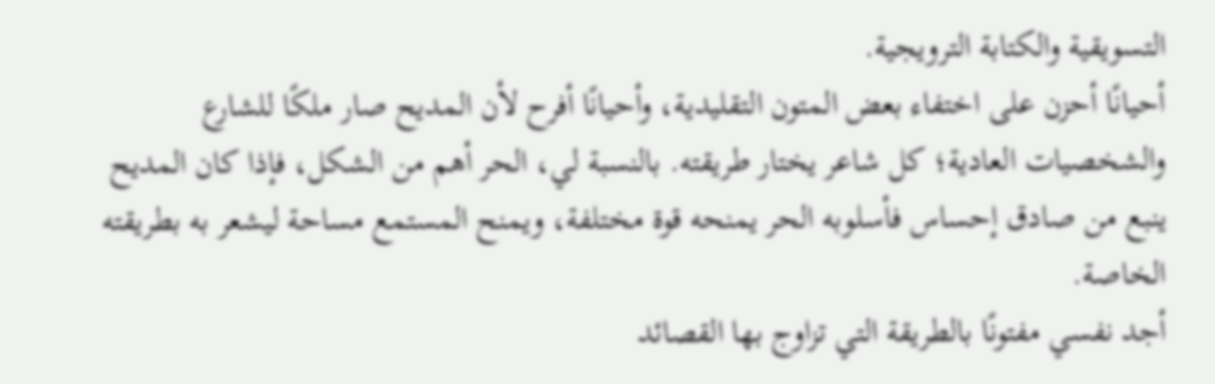التسويقية والكتابة الترويجية.
أحيانًا أحزن على اختفاء بعض المتون التقليدية، وأحيانًا أفرح لأن المديح صار ملكًا للشارع والشخصيات العادية؛ كل شاعر يختار طريقته. بالنسبة لي، الحر أهم من الشكل، فإذا كان المديح ينبع من صادق إحساس فأسلوبه الحر يمنحه قوة مختلفة، ويمنح المستمع مساحة ليشعر به بطريقته الخاصة.
أجد نفسي مفتونًا بالطريقة التي تزاوج بها القصائد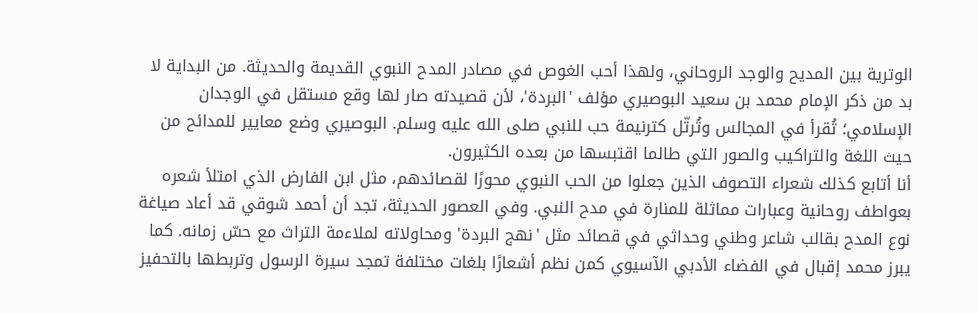الوترية بين المديح والوجد الروحاني، ولهذا أحب الغوص في مصادر المدح النبوي القديمة والحديثة. من البداية لا بد من ذكر الإمام محمد بن سعيد البوصيري مؤلف 'البردة'، لأن قصيدته صار لها وقع مستقل في الوجدان الإسلامي؛ تُقرأ في المجالس وتُرتّل كترنيمة حب للنبي صلى الله عليه وسلم. البوصيري وضع معايير للمدائح من حيث اللغة والتراكيب والصور التي طالما اقتبسها من بعده الكثيرون.
أنا أتابع كذلك شعراء التصوف الذين جعلوا من الحب النبوي محورًا لقصائدهم، مثل ابن الفارض الذي امتلأ شعره بعواطف روحانية وعبارات مماثلة للمنارة في مدح النبي. وفي العصور الحديثة، تجد أن أحمد شوقي قد أعاد صياغة نوع المدح بقالب شاعر وطني وحداثي في قصائد مثل 'نهج البردة' ومحاولاته لملاءمة التراث مع حسّ زمانه. كما يبرز محمد إقبال في الفضاء الأدبي الآسيوي كمن نظم أشعارًا بلغات مختلفة تمجد سيرة الرسول وتربطها بالتحفيز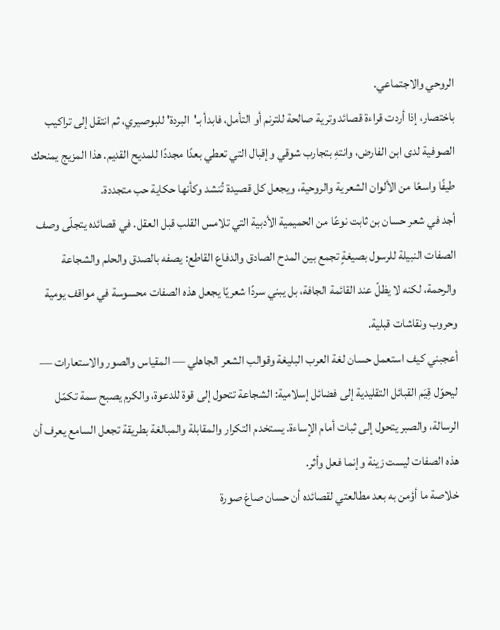الروحي والاجتماعي.
باختصار، إذا أردت قراءة قصائد وترية صالحة للترنم أو التأمل، فابدأ بـ'البردة' للبوصيري، ثم انتقل إلى تراكيب الصوفية لدى ابن الفارض، وانتهِ بتجارب شوقي وإقبال التي تعطي بعدًا مجددًا للمديح القديم. هذا المزيج يمنحك طيفًا واسعًا من الألوان الشعرية والروحية، ويجعل كل قصيدة تُنشد وكأنها حكاية حب متجددة.
أجد في شعر حسان بن ثابت نوعًا من الحميمية الأدبية التي تلامس القلب قبل العقل. في قصائده يتجلّى وصف الصفات النبيلة للرسول بصيغةٍ تجمع بين المدح الصادق والدفاع القاطع: يصفه بالصدق والحلم والشجاعة والرحمة، لكنه لا يظلّ عند القائمة الجافة، بل يبني سردًا شعريًا يجعل هذه الصفات محسوسة في مواقف يومية وحروب ونقاشات قبلية.
أعجبني كيف استعمل حسان لغة العرب البليغة وقوالب الشعر الجاهلي — المقياس والصور والاستعارات — ليحوّل قِيَم القبائل التقليدية إلى فضائل إسلامية: الشجاعة تتحول إلى قوة للدعوة، والكرم يصبح سمة تكمّل الرسالة، والصبر يتحول إلى ثبات أمام الإساءة. يستخدم التكرار والمقابلة والمبالغة بطريقة تجعل السامع يعرف أن هذه الصفات ليست زينة وإنما فعل وأثر.
خلاصة ما أؤمن به بعد مطالعتي لقصائده أن حسان صاغ صورة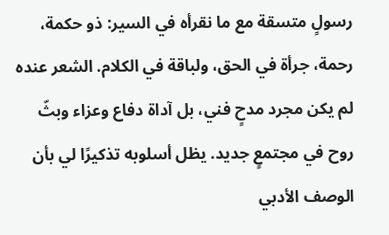رسولٍ متسقة مع ما نقرأه في السير: ذو حكمة، رحمة، جرأة في الحق، ولباقة في الكلام. الشعر عنده لم يكن مجرد مدحٍ فني، بل آداة دفاع وعزاء وبثّ روح في مجتمعٍ جديد. يظل أسلوبه تذكيرًا لي بأن الوصف الأدبي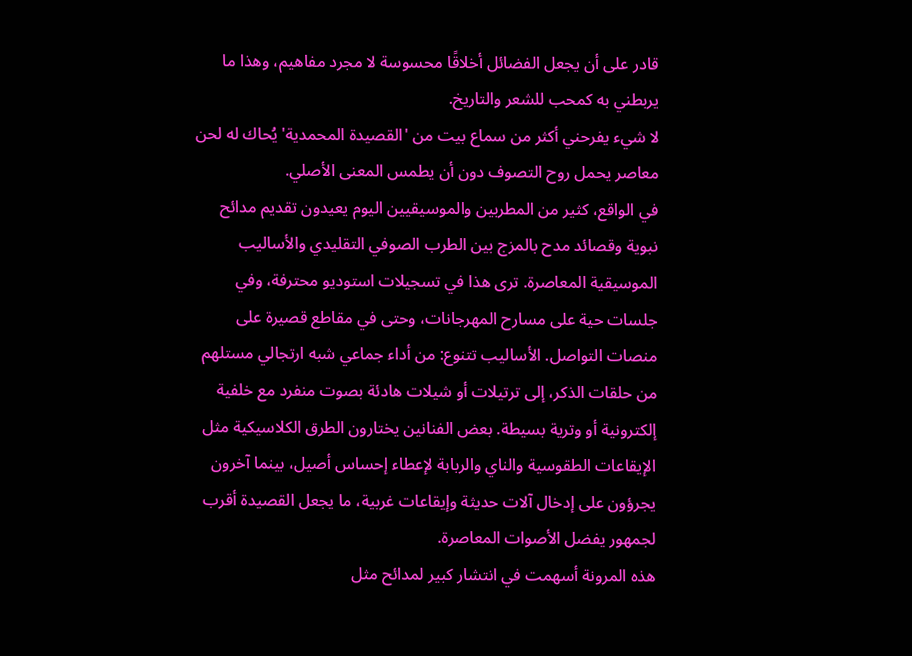قادر على أن يجعل الفضائل أخلاقًا محسوسة لا مجرد مفاهيم، وهذا ما يربطني به كمحب للشعر والتاريخ.
لا شيء يفرحني أكثر من سماع بيت من 'القصيدة المحمدية' يُحاك له لحن معاصر يحمل روح التصوف دون أن يطمس المعنى الأصلي.
في الواقع، كثير من المطربين والموسيقيين اليوم يعيدون تقديم مدائح نبوية وقصائد مدح بالمزج بين الطرب الصوفي التقليدي والأساليب الموسيقية المعاصرة. ترى هذا في تسجيلات استوديو محترفة، وفي جلسات حية على مسارح المهرجانات، وحتى في مقاطع قصيرة على منصات التواصل. الأساليب تتنوع: من أداء جماعي شبه ارتجالي مستلهم من حلقات الذكر، إلى ترتيلات أو شيلات هادئة بصوت منفرد مع خلفية إلكترونية أو وترية بسيطة. بعض الفنانين يختارون الطرق الكلاسيكية مثل الإيقاعات الطقوسية والناي والربابة لإعطاء إحساس أصيل، بينما آخرون يجرؤون على إدخال آلات حديثة وإيقاعات غربية، ما يجعل القصيدة أقرب لجمهور يفضل الأصوات المعاصرة.
هذه المرونة أسهمت في انتشار كبير لمدائح مثل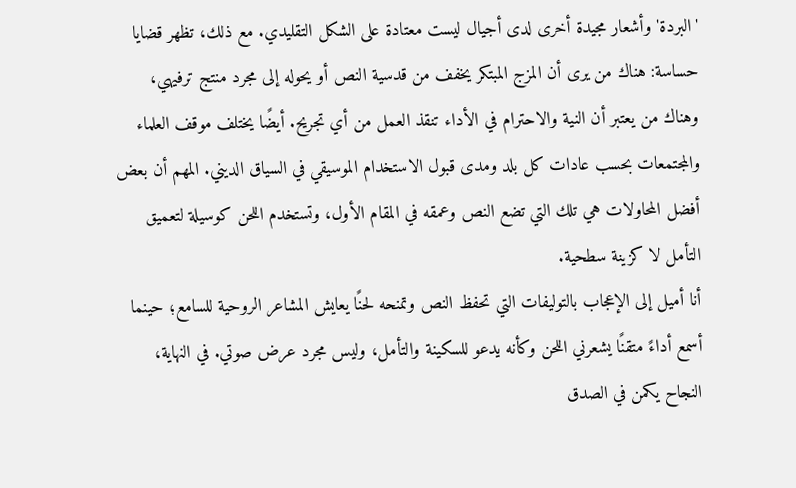'البردة' وأشعار مجيدة أخرى لدى أجيال ليست معتادة على الشكل التقليدي. مع ذلك، تظهر قضايا حساسة: هناك من يرى أن المزج المبتكر يخفف من قدسية النص أو يحوله إلى مجرد منتج ترفيهي، وهناك من يعتبر أن النية والاحترام في الأداء تنقذ العمل من أي تجريح. أيضًا يختلف موقف العلماء والمجتمعات بحسب عادات كل بلد ومدى قبول الاستخدام الموسيقي في السياق الديني. المهم أن بعض أفضل المحاولات هي تلك التي تضع النص وعمقه في المقام الأول، وتستخدم اللحن كوسيلة لتعميق التأمل لا كزينة سطحية.
أنا أميل إلى الإعجاب بالتوليفات التي تحفظ النص وتمنحه لحنًا يعايش المشاعر الروحية للسامع؛ حينما أسمع أداءً متقنًا يشعرني اللحن وكأنه يدعو للسكينة والتأمل، وليس مجرد عرض صوتي. في النهاية، النجاح يكمن في الصدق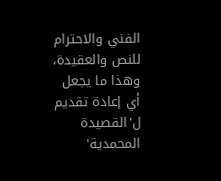الفني والاحترام للنص والعقيدة، وهذا ما يجعل أي إعادة تقديم ل'القصيدة المحمدية'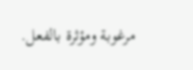مرغوبة ومؤثرة بالفعل.